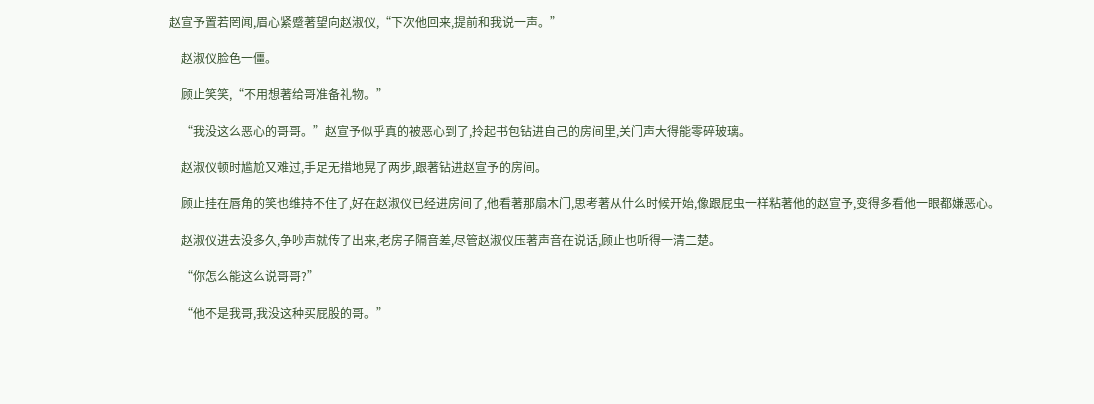赵宣予置若罔闻,眉心紧蹙著望向赵淑仪,“下次他回来,提前和我说一声。”

    赵淑仪脸色一僵。

    顾止笑笑,“不用想著给哥准备礼物。”

    “我没这么恶心的哥哥。”赵宣予似乎真的被恶心到了,拎起书包钻进自己的房间里,关门声大得能零碎玻璃。

    赵淑仪顿时尴尬又难过,手足无措地晃了两步,跟著钻进赵宣予的房间。

    顾止挂在唇角的笑也维持不住了,好在赵淑仪已经进房间了,他看著那扇木门,思考著从什么时候开始,像跟屁虫一样粘著他的赵宣予,变得多看他一眼都嫌恶心。

    赵淑仪进去没多久,争吵声就传了出来,老房子隔音差,尽管赵淑仪压著声音在说话,顾止也听得一清二楚。

    “你怎么能这么说哥哥?”

    “他不是我哥,我没这种买屁股的哥。”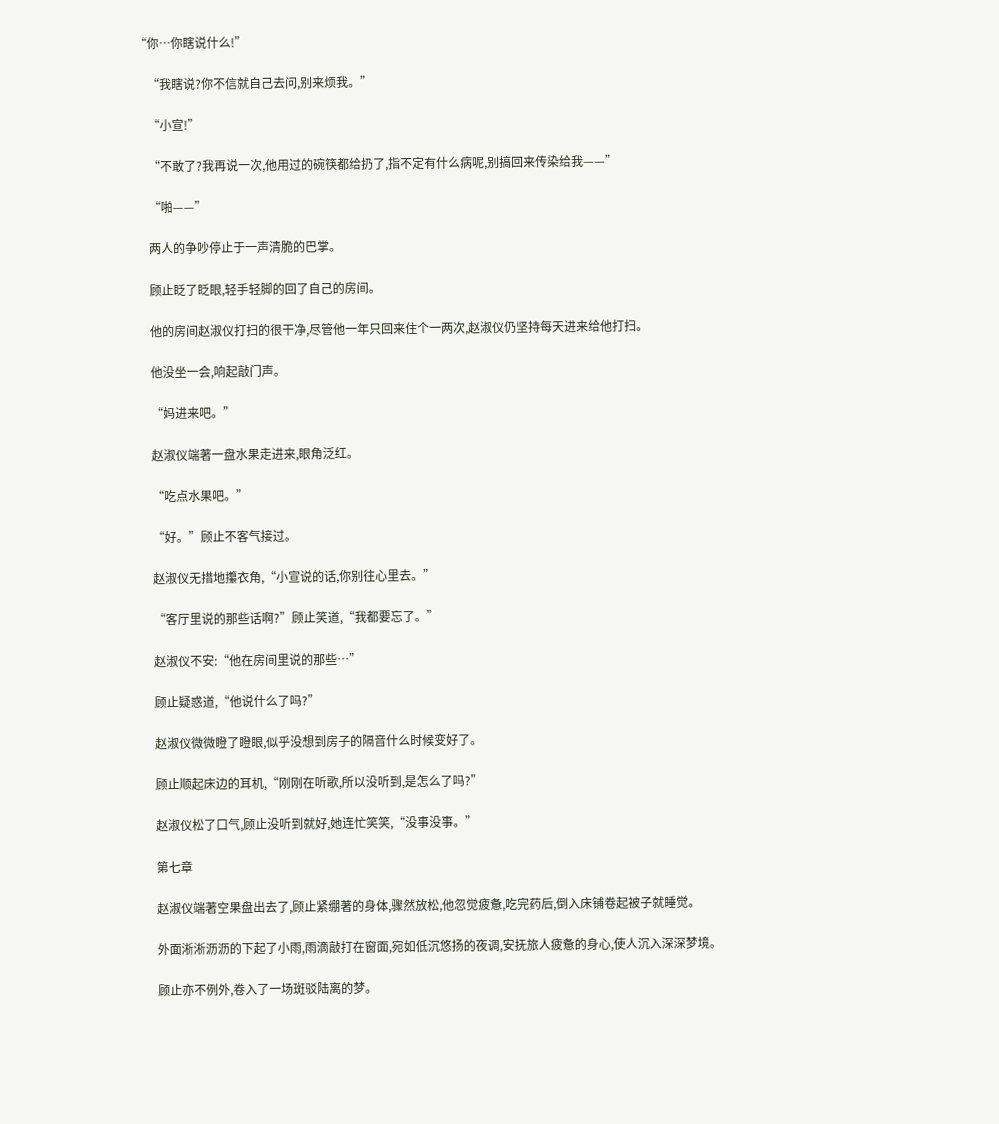“你…你瞎说什么!”

    “我瞎说?你不信就自己去问,别来烦我。”

    “小宣!”

    “不敢了?我再说一次,他用过的碗筷都给扔了,指不定有什么病呢,别搞回来传染给我——”

    “啪——”

    两人的争吵停止于一声清脆的巴掌。

    顾止眨了眨眼,轻手轻脚的回了自己的房间。

    他的房间赵淑仪打扫的很干净,尽管他一年只回来住个一两次,赵淑仪仍坚持每天进来给他打扫。

    他没坐一会,响起敲门声。

    “妈进来吧。”

    赵淑仪端著一盘水果走进来,眼角泛红。

    “吃点水果吧。”

    “好。”顾止不客气接过。

    赵淑仪无措地攥衣角,“小宣说的话,你别往心里去。”

    “客厅里说的那些话啊?”顾止笑道,“我都要忘了。”

    赵淑仪不安:“他在房间里说的那些…”

    顾止疑惑道,“他说什么了吗?”

    赵淑仪微微瞪了瞪眼,似乎没想到房子的隔音什么时候变好了。

    顾止顺起床边的耳机,“刚刚在听歌,所以没听到,是怎么了吗?”

    赵淑仪松了口气,顾止没听到就好,她连忙笑笑,“没事没事。”

    第七章

    赵淑仪端著空果盘出去了,顾止紧绷著的身体,骤然放松,他忽觉疲惫,吃完药后,倒入床铺卷起被子就睡觉。

    外面淅淅沥沥的下起了小雨,雨滴敲打在窗面,宛如低沉悠扬的夜调,安抚旅人疲惫的身心,使人沉入深深梦境。

    顾止亦不例外,卷入了一场斑驳陆离的梦。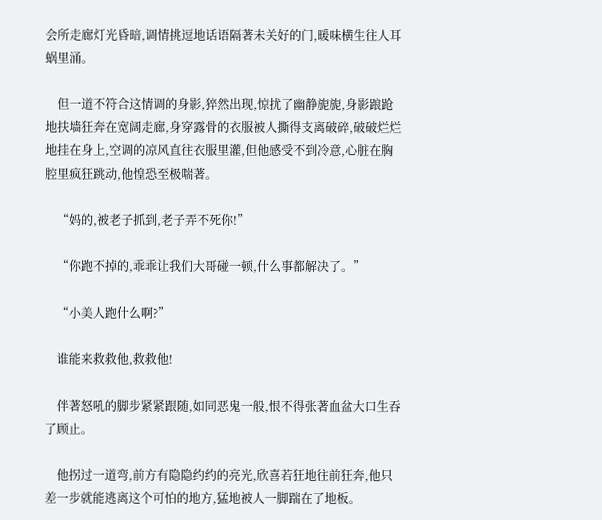会所走廊灯光昏暗,调情挑逗地话语隔著未关好的门,暖味横生往人耳蜗里涌。

    但一道不符合这情调的身影,猝然出现,惊扰了幽静旎旎,身影踉跄地扶墙狂奔在宽阔走廊,身穿露骨的衣服被人撕得支离破碎,破破烂烂地挂在身上,空调的凉风直往衣服里灌,但他感受不到冷意,心脏在胸腔里疯狂跳动,他惶恐至极喘著。

    “妈的,被老子抓到,老子弄不死你!”

    “你跑不掉的,乖乖让我们大哥碰一顿,什么事都解决了。”

    “小美人跑什么啊?”

    谁能来救救他,救救他!

    伴著怒吼的脚步紧紧跟随,如同恶鬼一般,恨不得张著血盆大口生吞了顾止。

    他拐过一道弯,前方有隐隐约约的亮光,欣喜若狂地往前狂奔,他只差一步就能逃离这个可怕的地方,猛地被人一脚踹在了地板。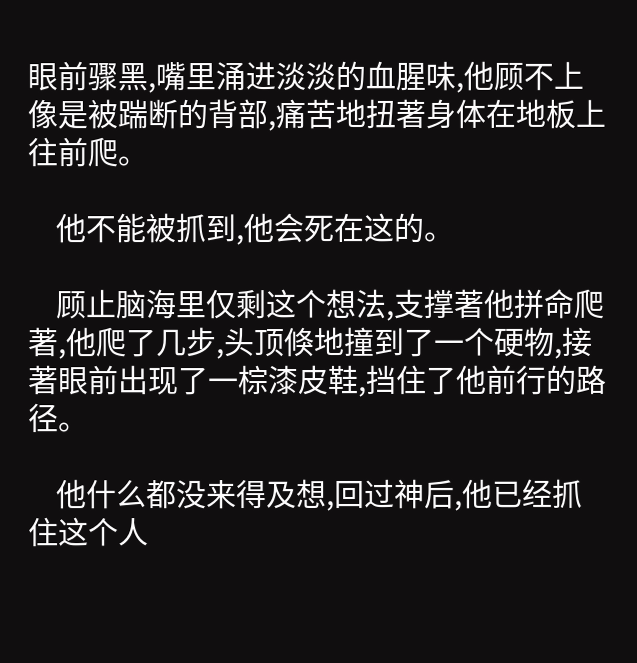眼前骤黑,嘴里涌进淡淡的血腥味,他顾不上像是被踹断的背部,痛苦地扭著身体在地板上往前爬。

    他不能被抓到,他会死在这的。

    顾止脑海里仅剩这个想法,支撑著他拼命爬著,他爬了几步,头顶倏地撞到了一个硬物,接著眼前出现了一棕漆皮鞋,挡住了他前行的路径。

    他什么都没来得及想,回过神后,他已经抓住这个人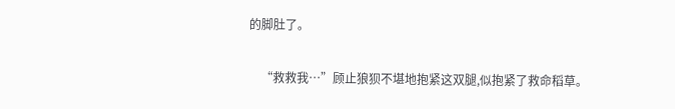的脚肚了。

    “救救我…”顾止狼狈不堪地抱紧这双腿,似抱紧了救命稻草。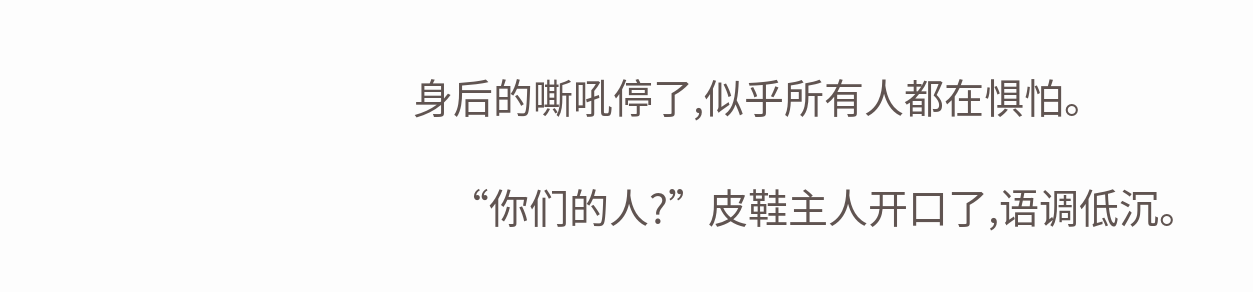身后的嘶吼停了,似乎所有人都在惧怕。

    “你们的人?”皮鞋主人开口了,语调低沉。